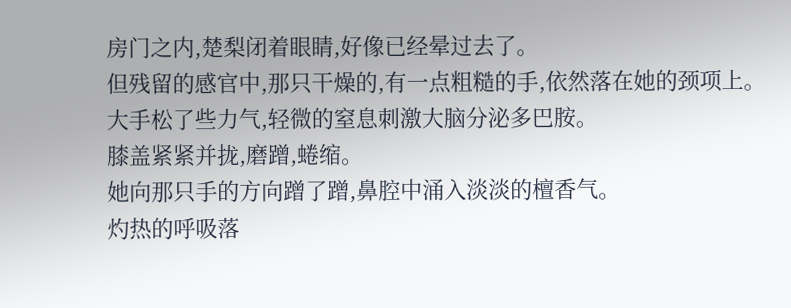房门之内,楚梨闭着眼睛,好像已经晕过去了。
但残留的感官中,那只干燥的,有一点粗糙的手,依然落在她的颈项上。
大手松了些力气,轻微的窒息刺激大脑分泌多巴胺。
膝盖紧紧并拢,磨蹭,蜷缩。
她向那只手的方向蹭了蹭,鼻腔中涌入淡淡的檀香气。
灼热的呼吸落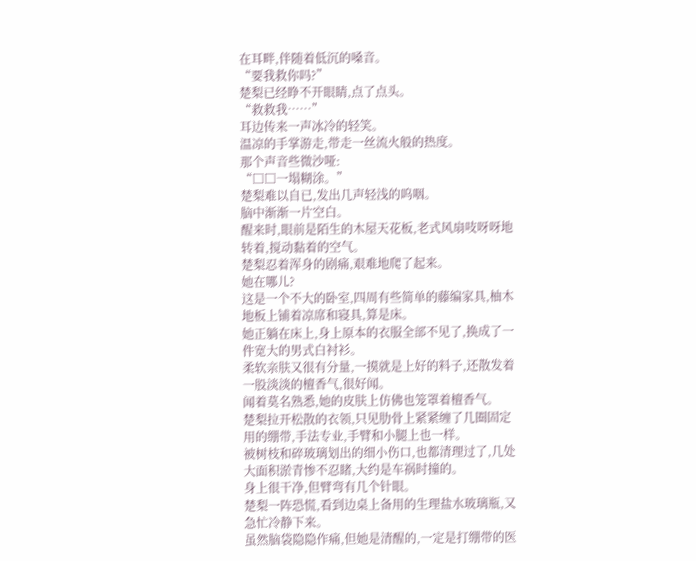在耳畔,伴随着低沉的嗓音。
“要我救你吗?”
楚梨已经睁不开眼睛,点了点头。
“救救我……”
耳边传来一声冰冷的轻笑。
温凉的手掌游走,带走一丝流火般的热度。
那个声音些微沙哑:
“□□一塌糊涂。”
楚梨难以自已,发出几声轻浅的呜咽。
脑中渐渐一片空白。
醒来时,眼前是陌生的木屋天花板,老式风扇吱呀呀地转着,搅动黏着的空气。
楚梨忍着浑身的剧痛,艰难地爬了起来。
她在哪儿?
这是一个不大的卧室,四周有些简单的藤编家具,柚木地板上铺着凉席和寝具,算是床。
她正躺在床上,身上原本的衣服全部不见了,换成了一件宽大的男式白衬衫。
柔软亲肤又很有分量,一摸就是上好的料子,还散发着一股淡淡的檀香气,很好闻。
闻着莫名熟悉,她的皮肤上仿佛也笼罩着檀香气。
楚梨拉开松散的衣领,只见肋骨上紧紧缠了几圈固定用的绷带,手法专业,手臂和小腿上也一样。
被树枝和碎玻璃划出的细小伤口,也都清理过了,几处大面积淤青惨不忍睹,大约是车祸时撞的。
身上很干净,但臂弯有几个针眼。
楚梨一阵恐慌,看到边桌上备用的生理盐水玻璃瓶,又急忙冷静下来。
虽然脑袋隐隐作痛,但她是清醒的,一定是打绷带的医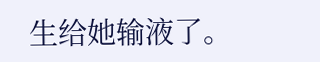生给她输液了。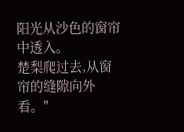阳光从沙色的窗帘中透入。
楚梨爬过去,从窗帘的缝隙向外看。"